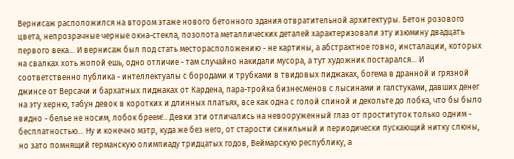Вернисаж расположился на втором этаже нового бетонного здания отвратительной архитектуры. Бетон розового цвета, непрозрачные черные окна-стекла, позолота металлических деталей характеризовали эту изюмину двадцать первого века... И вернисаж был под стать месторасположению - не картины, а абстрактное говно, инсталации, которых на свалках хоть жопой ешь, одно отличие - там случайно накидали мусора, а тут художник постарался... И соответственно публика - интеллектуалы с бородами и трубками в твидовых пиджаках, богема в дранной и грязной джинсе от Версачи и бархатных пиджаках от Кардена, пара-тройка бизнесменов с лысинами и галстуками, давших денег на эту херню, табун девок в коротких и длинных платьях, все как одна с голой спиной и декольте до лобка, что бы было видно - белье не носим, лобок бреем!.. Девки эти отличались на невооруженный глаз от проституток только одним - бесплатностью... Ну и конечно мэтр, куда же без него, от старости синильный и периодически пускающий нитку слюны, но зато помнящий германскую олимпиаду тридцатых годов, Веймарскую республику, а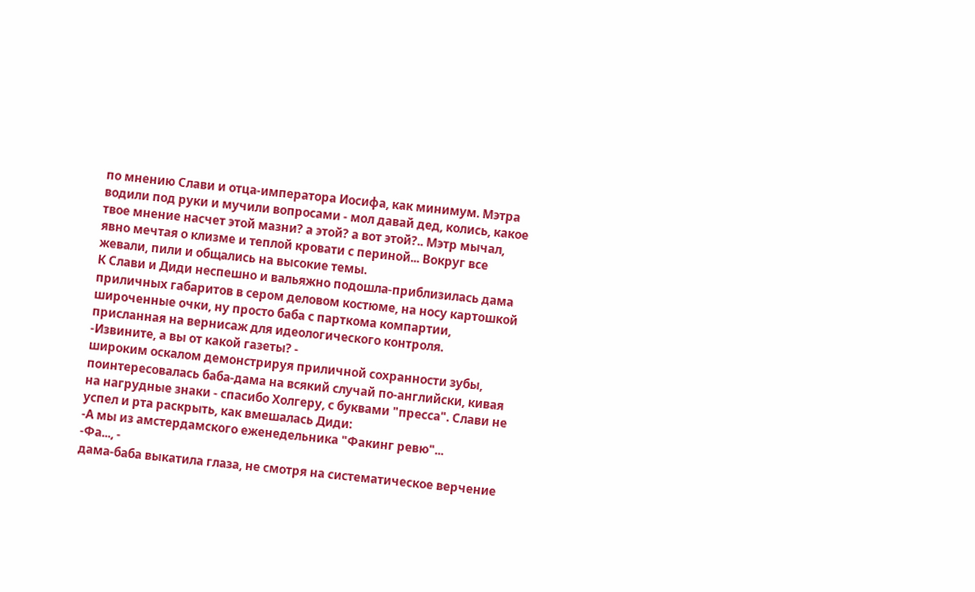по мнению Слави и отца-императора Иосифа, как минимум. Мэтра водили под руки и мучили вопросами - мол давай дед, колись, какое твое мнение насчет этой мазни? а этой? а вот этой?.. Мэтр мычал, явно мечтая о клизме и теплой кровати с периной... Вокруг все жевали, пили и общались на высокие темы.
К Слави и Диди неспешно и вальяжно подошла-приблизилась дама приличных габаритов в сером деловом костюме, на носу картошкой широченные очки, ну просто баба с парткома компартии, присланная на вернисаж для идеологического контроля.
-Извините, а вы от какой газеты? -
широким оскалом демонстрируя приличной сохранности зубы, поинтересовалась баба-дама на всякий случай по-английски, кивая на нагрудные знаки - спасибо Холгеру, с буквами "пресса". Слави не успел и рта раскрыть, как вмешалась Диди:
-А мы из амстердамского еженедельника "Факинг ревю"...
-Фа..., -
дама-баба выкатила глаза, не смотря на систематическое верчение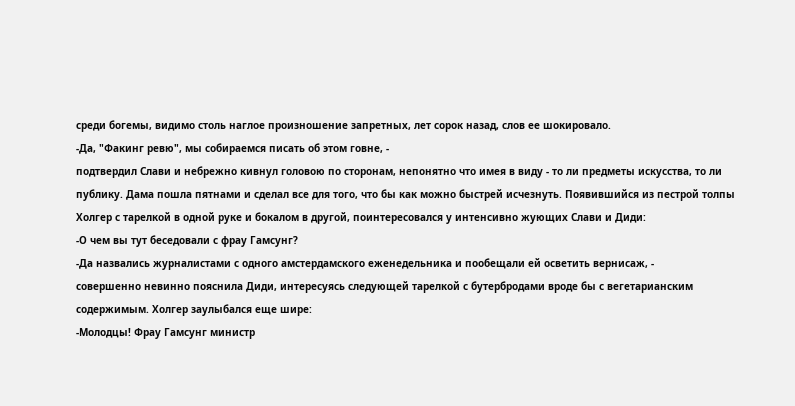среди богемы, видимо столь наглое произношение запретных, лет сорок назад, слов ее шокировало.
-Да, "Факинг ревю", мы собираемся писать об этом говне, -
подтвердил Слави и небрежно кивнул головою по сторонам, непонятно что имея в виду - то ли предметы искусства, то ли публику. Дама пошла пятнами и сделал все для того, что бы как можно быстрей исчезнуть. Появившийся из пестрой толпы Холгер с тарелкой в одной руке и бокалом в другой, поинтересовался у интенсивно жующих Слави и Диди:
-О чем вы тут беседовали с фрау Гамсунг?
-Да назвались журналистами с одного амстердамского еженедельника и пообещали ей осветить вернисаж, -
совершенно невинно пояснила Диди, интересуясь следующей тарелкой с бутербродами вроде бы с вегетарианским содержимым. Холгер заулыбался еще шире:
-Молодцы! Фрау Гамсунг министр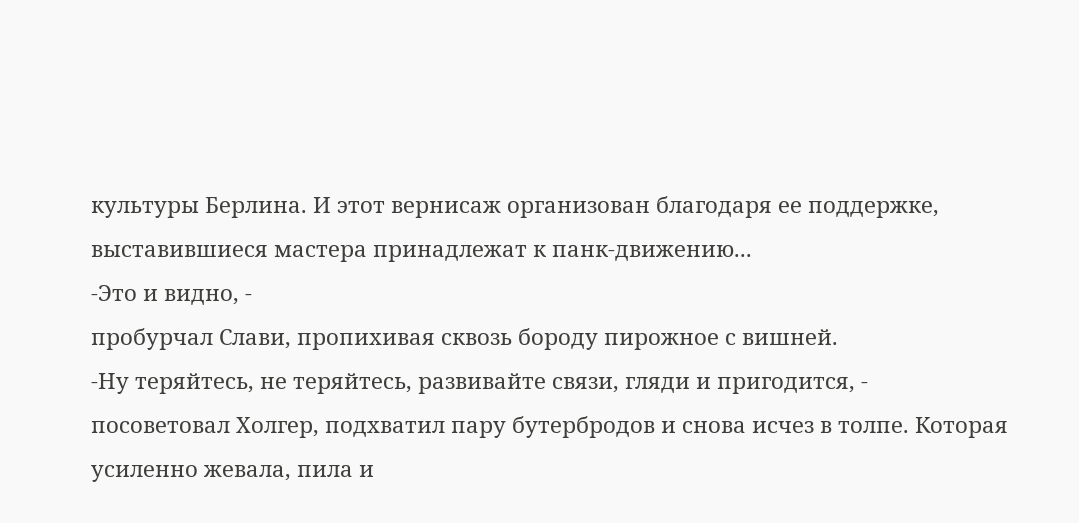культуры Берлина. И этот вернисаж организован благодаря ее поддержке, выставившиеся мастера принадлежат к панк-движению...
-Это и видно, -
пробурчал Слави, пропихивая сквозь бороду пирожное с вишней.
-Ну теряйтесь, не теряйтесь, развивайте связи, гляди и пригодится, -
посоветовал Холгер, подхватил пару бутербродов и снова исчез в толпе. Которая усиленно жевала, пила и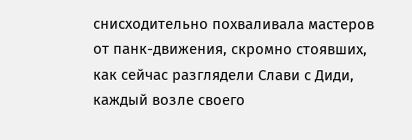снисходительно похваливала мастеров от панк-движения, скромно стоявших, как сейчас разглядели Слави с Диди, каждый возле своего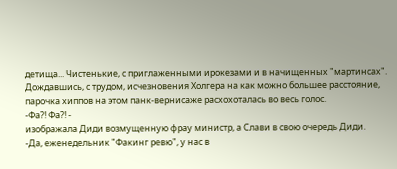детища... Чистенькие, с приглаженными ирокезами и в начищенных "мартинсах". Дождавшись, с трудом, исчезновения Холгера на как можно большее расстояние, парочка хиппов на этом панк-вернисаже расхохоталась во весь голос.
-Фа?! Фа?! -
изображала Диди возмущенную фрау министр, а Слави в свою очередь Диди.
-Да, еженедельник "Факинг ревю", у нас в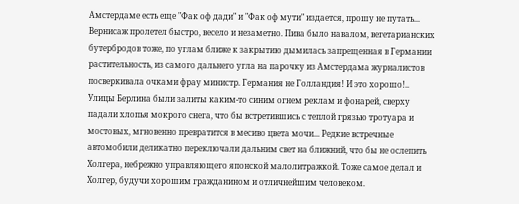Амстердаме есть еще "Фак оф дади" и "Фак оф мути" издается, прошу не путать...
Вернисаж пролетел быстро, весело и незаметно. Пива было навалом, вегетарианских бутербродов тоже, по углам ближе к закрытию дымилась запрещенная в Германии растительность, из самого дальнего угла на парочку из Амстердама журналистов посверкивала очками фрау министр. Германия не Голландия! И это хорошо!..
Улицы Берлина были залиты каким-то синим огнем реклам и фонарей, сверху падали хлопья мокрого снега, что бы встретившись с теплой грязью тротуара и мостовых, мгновенно превратится в месиво цвета мочи... Редкие встречные автомобили деликатно переключали дальним свет на ближний, что бы не ослепить Холгера, небрежно управляющего японской малолитражкой. Тоже самое делал и Холгер, будучи хорошим гражданином и отличнейшим человеком.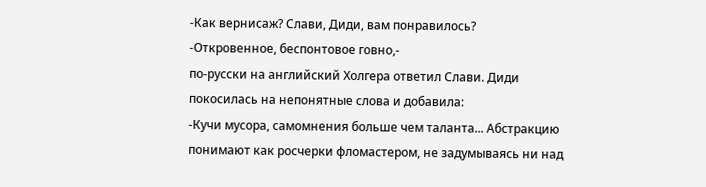-Как вернисаж? Слави, Диди, вам понравилось?
-Откровенное, беспонтовое говно,-
по-русски на английский Холгера ответил Слави. Диди покосилась на непонятные слова и добавила:
-Кучи мусора, самомнения больше чем таланта... Абстракцию понимают как росчерки фломастером, не задумываясь ни над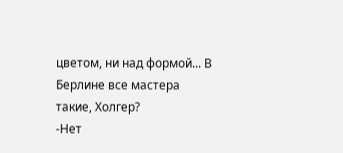цветом, ни над формой... В Берлине все мастера такие, Холгер?
-Нет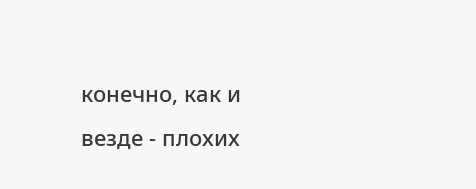конечно, как и везде - плохих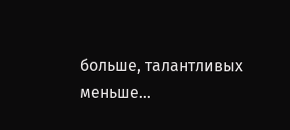больше, талантливых меньше...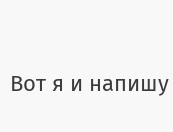Вот я и напишу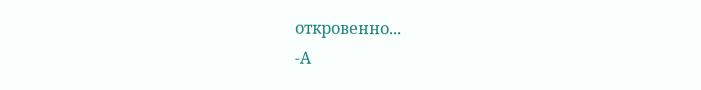откровенно...
-А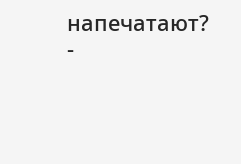напечатают? -